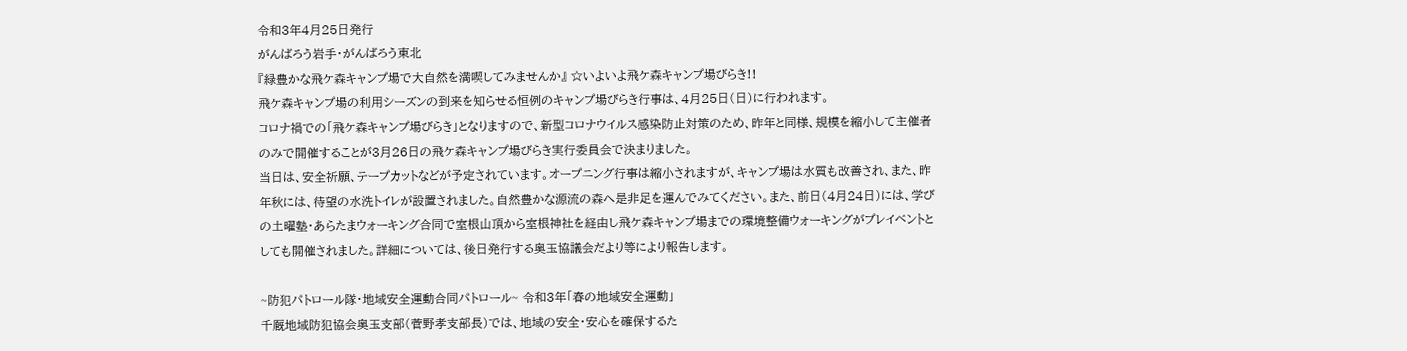令和3年4月25日発行
がんばろう岩手・がんばろう東北
『緑豊かな飛ケ森キャンプ場で大自然を満喫してみませんか』 ☆いよいよ飛ケ森キャンプ場びらき!!
飛ケ森キャンプ場の利用シーズンの到来を知らせる恒例のキャンプ場びらき行事は、4月25日(日)に行われます。
コロナ禍での「飛ケ森キャンプ場びらき」となりますので、新型コロナウイルス感染防止対策のため、昨年と同様、規模を縮小して主催者のみで開催することが3月26日の飛ケ森キャンプ場びらき実行委員会で決まりました。
当日は、安全祈願、テープカットなどが予定されています。オープニング行事は縮小されますが、キャンプ場は水質も改善され、また、昨年秋には、待望の水洗トイレが設置されました。自然豊かな源流の森へ是非足を運んでみてください。また、前日(4月24日)には、学びの土曜塾・あらたまウォーキング合同で室根山頂から室根神社を経由し飛ケ森キャンプ場までの環境整備ウォーキングがプレイベントとしても開催されました。詳細については、後日発行する奥玉協議会だより等により報告します。

~防犯パトロール隊・地域安全運動合同パトロール~ 令和3年「春の地域安全運動」
千厩地域防犯協会奥玉支部(菅野孝支部長)では、地域の安全・安心を確保するた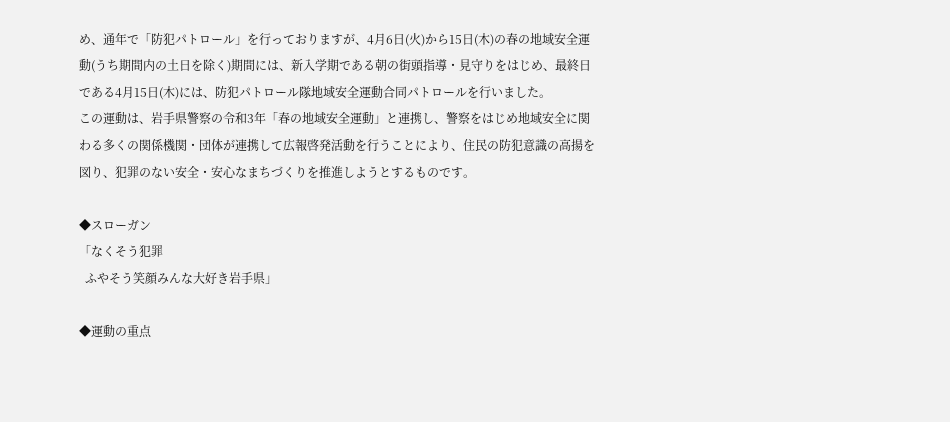め、通年で「防犯パトロール」を行っておりますが、4月6日(火)から15日(木)の春の地域安全運動(うち期間内の土日を除く)期間には、新入学期である朝の街頭指導・見守りをはじめ、最終日である4月15日(木)には、防犯パトロール隊地域安全運動合同パトロールを行いました。
この運動は、岩手県警察の令和3年「春の地域安全運動」と連携し、警察をはじめ地域安全に関わる多くの関係機関・団体が連携して広報啓発活動を行うことにより、住民の防犯意識の高揚を図り、犯罪のない安全・安心なまちづくりを推進しようとするものです。

◆スローガン
「なくそう犯罪
  ふやそう笑顔みんな大好き岩手県」

◆運動の重点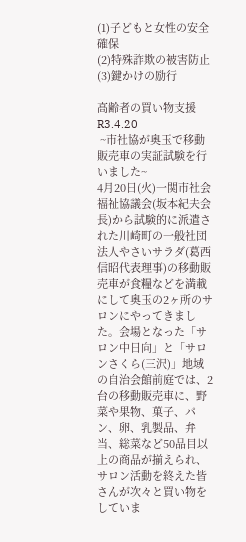(1)子どもと女性の安全確保
(2)特殊詐欺の被害防止
(3)鍵かけの励行

高齢者の買い物支援R3.4.20
 ~市社協が奥玉で移動販売車の実証試験を行いました~
4月20日(火)一関市社会福祉協議会(坂本紀夫会長)から試験的に派遣された川崎町の一般社団法人やさいサラダ(葛西信昭代表理事)の移動販売車が食糧などを満載にして奥玉の2ヶ所のサロンにやってきました。会場となった「サロン中日向」と「サロンさくら(三沢)」地域の自治会館前庭では、2台の移動販売車に、野菜や果物、菓子、パン、卵、乳製品、弁当、総菜など50品目以上の商品が揃えられ、サロン活動を終えた皆さんが次々と買い物をしていま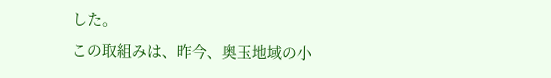した。
この取組みは、昨今、奥玉地域の小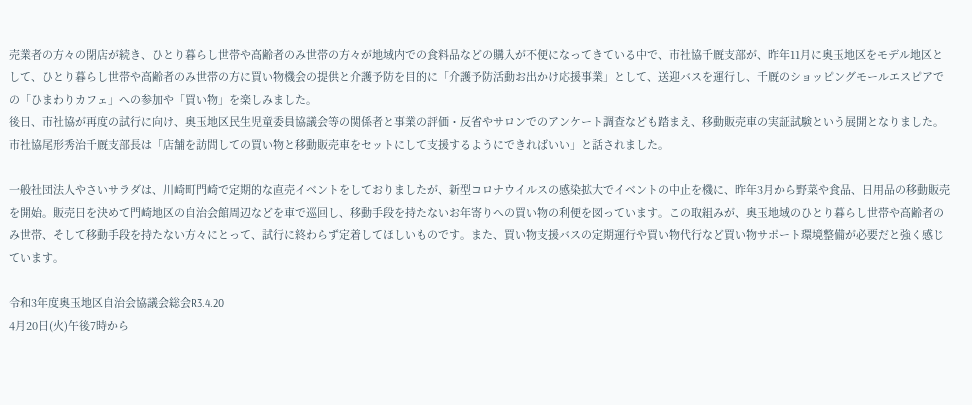売業者の方々の閉店が続き、ひとり暮らし世帯や高齢者のみ世帯の方々が地域内での食料品などの購入が不便になってきている中で、市社協千厩支部が、昨年11月に奥玉地区をモデル地区として、ひとり暮らし世帯や高齢者のみ世帯の方に買い物機会の提供と介護予防を目的に「介護予防活動お出かけ応援事業」として、送迎バスを運行し、千厩のショッピングモールエスピアでの「ひまわりカフェ」への参加や「買い物」を楽しみました。
後日、市社協が再度の試行に向け、奥玉地区民生児童委員協議会等の関係者と事業の評価・反省やサロンでのアンケート調査なども踏まえ、移動販売車の実証試験という展開となりました。市社協尾形秀治千厩支部長は「店舗を訪問しての買い物と移動販売車をセットにして支援するようにできればいい」と話されました。

一般社団法人やさいサラダは、川崎町門崎で定期的な直売イベントをしておりましたが、新型コロナウイルスの感染拡大でイベントの中止を機に、昨年3月から野菜や食品、日用品の移動販売を開始。販売日を決めて門崎地区の自治会館周辺などを車で巡回し、移動手段を持たないお年寄りへの買い物の利便を図っています。この取組みが、奥玉地域のひとり暮らし世帯や高齢者のみ世帯、そして移動手段を持たない方々にとって、試行に終わらず定着してほしいものです。また、買い物支援バスの定期運行や買い物代行など買い物サポート環境整備が必要だと強く感じています。

令和3年度奥玉地区自治会協議会総会R3.4.20
4月20日(火)午後7時から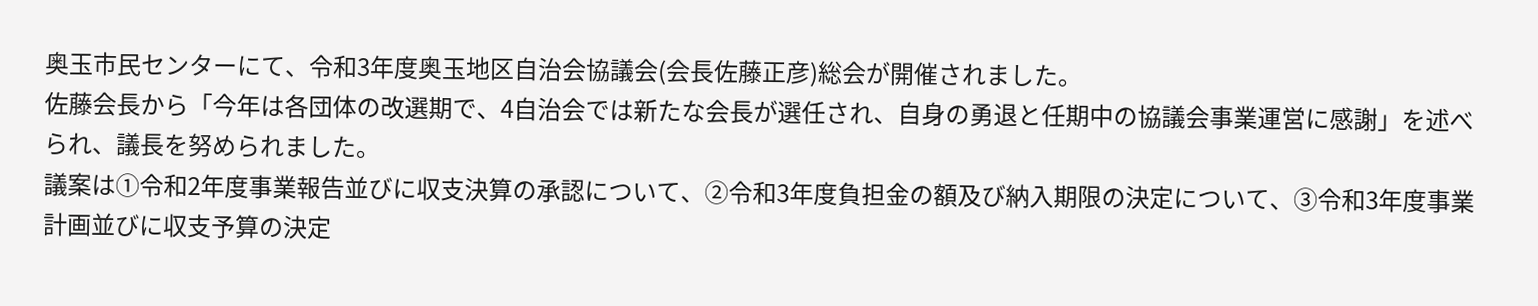奥玉市民センターにて、令和3年度奥玉地区自治会協議会(会長佐藤正彦)総会が開催されました。
佐藤会長から「今年は各団体の改選期で、4自治会では新たな会長が選任され、自身の勇退と任期中の協議会事業運営に感謝」を述べられ、議長を努められました。
議案は①令和2年度事業報告並びに収支決算の承認について、②令和3年度負担金の額及び納入期限の決定について、③令和3年度事業計画並びに収支予算の決定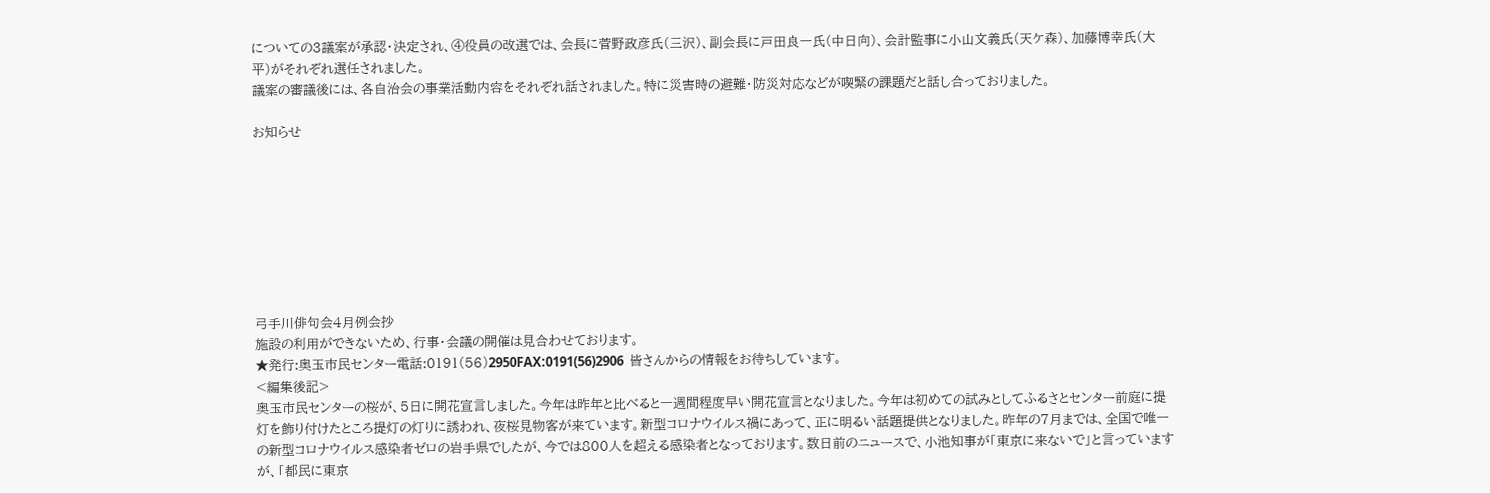についての3議案が承認・決定され、④役員の改選では、会長に菅野政彦氏(三沢)、副会長に戸田良一氏(中日向)、会計監事に小山文義氏(天ケ森)、加藤博幸氏(大平)がそれぞれ選任されました。
議案の審議後には、各自治会の事業活動内容をそれぞれ話されました。特に災害時の避難・防災対応などが喫緊の課題だと話し合っておりました。

お知らせ








弓手川俳句会4月例会抄
施設の利用ができないため、行事・会議の開催は見合わせております。
★発行:奥玉市民センター電話:0191(56)2950FAX:0191(56)2906  皆さんからの情報をお待ちしています。
<編集後記>
奥玉市民センターの桜が、5日に開花宣言しました。今年は昨年と比べると一週間程度早い開花宣言となりました。今年は初めての試みとしてふるさとセンター前庭に提灯を飾り付けたところ提灯の灯りに誘われ、夜桜見物客が来ています。新型コロナウイルス禍にあって、正に明るい話題提供となりました。昨年の7月までは、全国で唯一の新型コロナウイルス感染者ゼロの岩手県でしたが、今では800人を超える感染者となっております。数日前のニュースで、小池知事が「東京に来ないで」と言っていますが、「都民に東京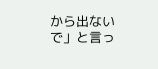から出ないで」と言っ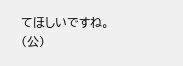てほしいですね。(公)